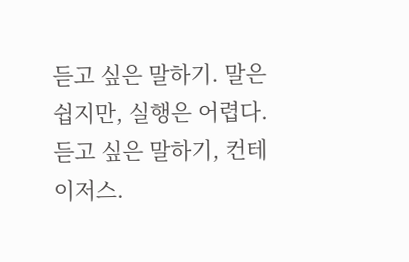듣고 싶은 말하기. 말은 쉽지만, 실행은 어렵다.
듣고 싶은 말하기, 컨테이저스.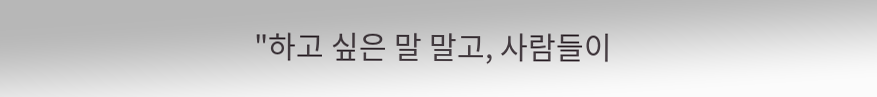"하고 싶은 말 말고, 사람들이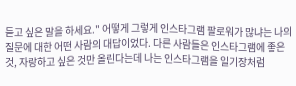듣고 싶은 말을 하세요." 어떻게 그렇게 인스타그램 팔로워가 많냐는 나의 질문에 대한 어떤 사람의 대답이었다. 다른 사람들은 인스타그램에 좋은 것, 자랑하고 싶은 것만 올린다는데 나는 인스타그램을 일기장처럼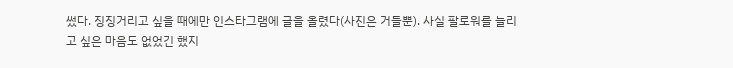썼다. 징징거리고 싶을 때에만 인스타그램에 글을 올렸다(사진은 거들뿐). 사실 팔로워를 늘리고 싶은 마음도 없었긴 했지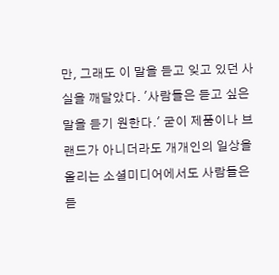만, 그래도 이 말을 듣고 잊고 있던 사실을 깨달았다. '사람들은 듣고 싶은 말을 듣기 원한다.' 굳이 제품이나 브랜드가 아니더라도 개개인의 일상을 올리는 소셜미디어에서도 사람들은 듣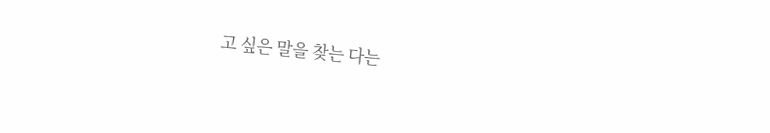고 싶은 말을 찾는 다는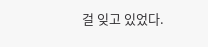걸 잊고 있었다.